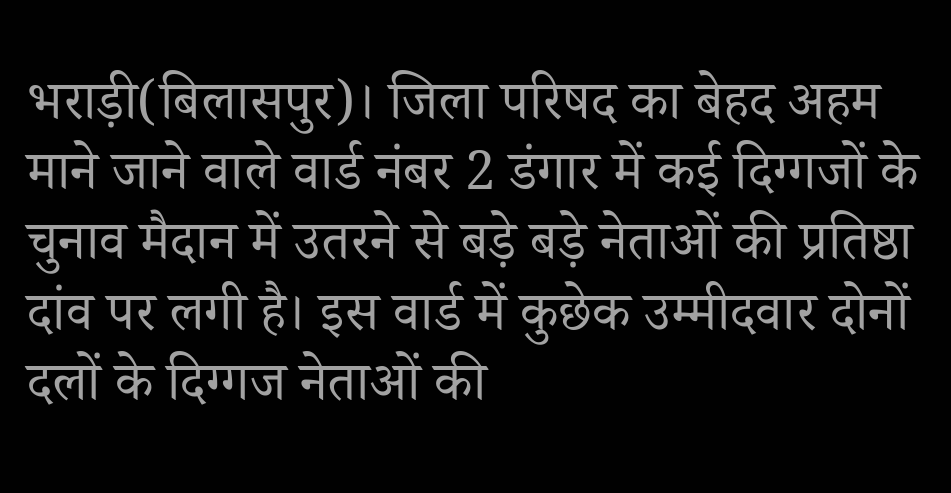भराड़ी(बिलासपुर)। जिला परिषद का बेहद अहम माने जाने वाले वार्ड नंबर 2 डंगार में कई दिग्गजों के चुनाव मैदान में उतरने से बड़े बड़े नेताओं की प्रतिष्ठा दांव पर लगी है। इस वार्ड में कुछेक उम्मीदवार दोनों दलों के दिग्गज नेताओं की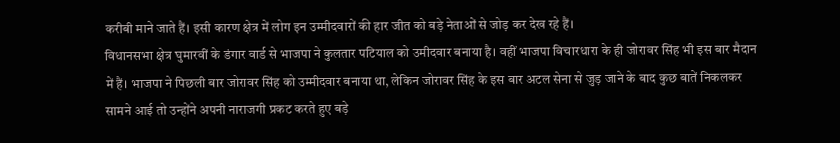करीबी माने जाते हैं। इसी कारण क्षेत्र में लोग इन उम्मीदवारों की हार जीत को बड़े नेताओं से जोड़ कर देख रहे हैं।
विधानसभा क्षेत्र घुमारवीं के डंगार वार्ड से भाजपा ने कुलतार पटियाल को उमीदवार बनाया है। वहीं भाजपा विचारधारा के ही जोरावर सिंह भी इस बार मैदान में हैं। भाजपा ने पिछली बार जोरावर सिंह को उम्मीदवार बनाया था, लेकिन जोरावर सिंह के इस बार अटल सेना से जुड़ जाने के बाद कुछ बातें निकलकर सामने आई तो उन्होंने अपनी नाराजगी प्रकट करते हुए बड़े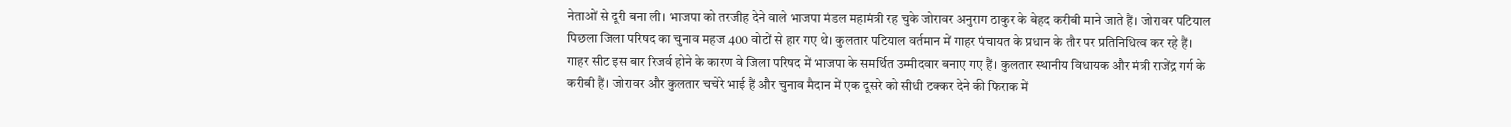नेताओं से दूरी बना ली। भाजपा को तरजीह देने वाले भाजपा मंडल महामंत्री रह चुके जोरावर अनुराग ठाकुर के बेहद करीबी माने जाते हैं। जोरावर पटियाल पिछला जिला परिषद का चुनाव महज 400 वोटों से हार गए थे। कुलतार पटियाल वर्तमान में गाहर पंचायत के प्रधान के तौर पर प्रतिनिधित्व कर रहे हैं। गाहर सीट इस बार रिजर्व होने के कारण वे जिला परिषद में भाजपा के समर्थित उम्मीदवार बनाए गए हैं। कुलतार स्थानीय विधायक और मंत्री राजेंद्र गर्ग के करीबी हैं। जोरावर और कुलतार चचेरे भाई हैं और चुनाव मैदान में एक दूसरे को सीधी टक्कर देने की फिराक में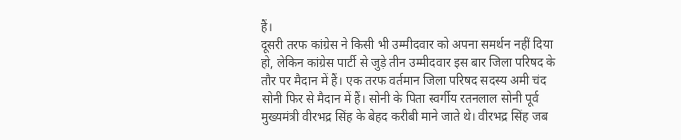हैं।
दूसरी तरफ कांग्रेस ने किसी भी उम्मीदवार को अपना समर्थन नहीं दिया हो, लेकिन कांग्रेस पार्टी से जुड़े तीन उम्मीदवार इस बार जिला परिषद के तौर पर मैदान में हैं। एक तरफ वर्तमान जिला परिषद सदस्य अमी चंद सोनी फिर से मैदान में हैं। सोनी के पिता स्वर्गीय रतनलाल सोनी पूर्व मुख्यमंत्री वीरभद्र सिंह के बेहद करीबी माने जाते थे। वीरभद्र सिंह जब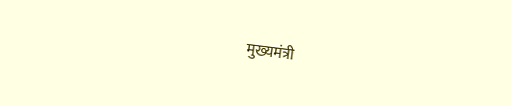मुख्यमंत्री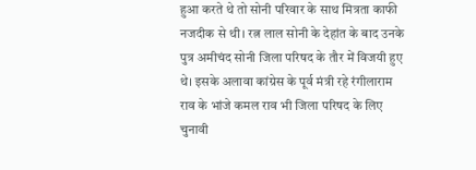हुआ करते थे तो सोनी परिवार के साथ मित्रता काफी नजदीक से थी। रत्न लाल सोनी के देहांत के बाद उनके पुत्र अमीचंद सोनी जिला परिषद के तौर में विजयी हुए थे। इसके अलावा कांग्रेस के पूर्व मंत्री रहे रंगीलाराम राव के भांजे कमल राव भी जिला परिषद के लिए चुनावी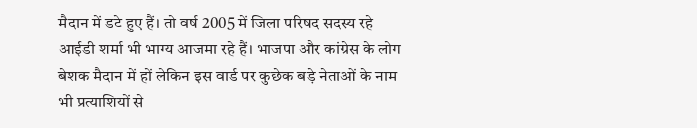मैदान में डटे हुए हैं। तो वर्ष 2005 में जिला परिषद सदस्य रहे आईडी शर्मा भी भाग्य आजमा रहे हैं। भाजपा और कांग्रेस के लोग बेशक मैदान में हों लेकिन इस वार्ड पर कुछेक बड़े नेताओं के नाम भी प्रत्याशियों से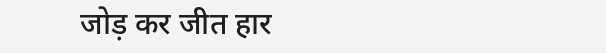जोड़ कर जीत हार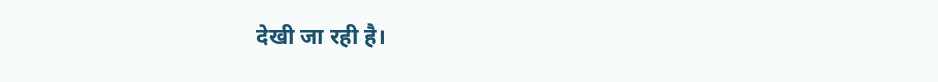देखी जा रही है।